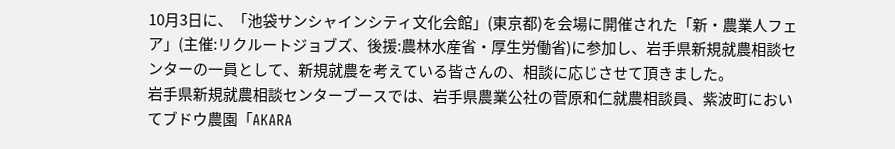10月3日に、「池袋サンシャインシティ文化会館」(東京都)を会場に開催された「新・農業人フェア」(主催:リクルートジョブズ、後援:農林水産省・厚生労働省)に参加し、岩手県新規就農相談センターの一員として、新規就農を考えている皆さんの、相談に応じさせて頂きました。
岩手県新規就農相談センターブースでは、岩手県農業公社の菅原和仁就農相談員、紫波町においてブドウ農園「AKARA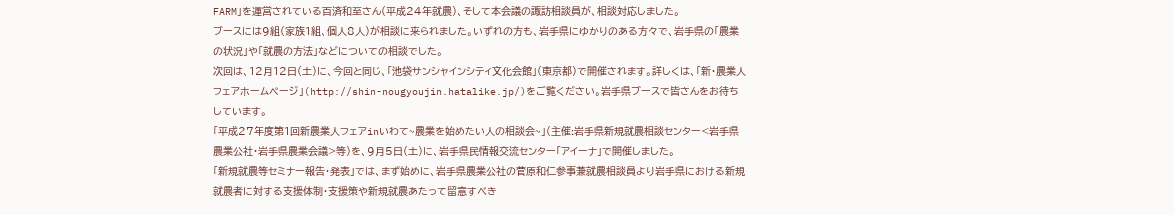FARM」を運営されている百済和至さん(平成24年就農)、そして本会議の諏訪相談員が、相談対応しました。
ブースには9組(家族1組、個人8人)が相談に来られました。いずれの方も、岩手県にゆかりのある方々で、岩手県の「農業の状況」や「就農の方法」などについての相談でした。
次回は、12月12日(土)に、今回と同じ、「池袋サンシャインシティ文化会館」(東京都)で開催されます。詳しくは、「新・農業人フェアホームページ」(http://shin-nougyoujin.hatalike.jp/)をご覧ください。岩手県ブースで皆さんをお待ちしています。
「平成27年度第1回新農業人フェアinいわて~農業を始めたい人の相談会~」(主催:岩手県新規就農相談センター<岩手県農業公社・岩手県農業会議>等)を、9月5日(土)に、岩手県民情報交流センター「アイーナ」で開催しました。
「新規就農等セミナー報告・発表」では、まず始めに、岩手県農業公社の菅原和仁参事兼就農相談員より岩手県における新規就農者に対する支援体制・支援策や新規就農あたって留意すべき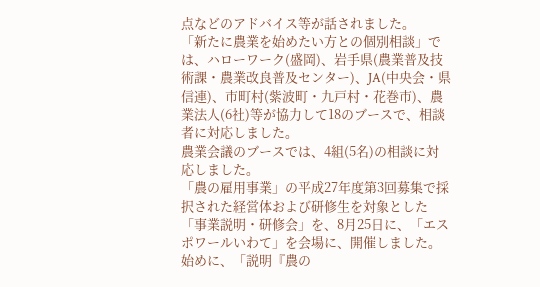点などのアドバイス等が話されました。
「新たに農業を始めたい方との個別相談」では、ハローワーク(盛岡)、岩手県(農業普及技術課・農業改良普及センター)、JA(中央会・県信連)、市町村(紫波町・九戸村・花巻市)、農業法人(6社)等が協力して18のブースで、相談者に対応しました。
農業会議のブースでは、4組(5名)の相談に対応しました。
「農の雇用事業」の平成27年度第3回募集で採択された経営体および研修生を対象とした「事業説明・研修会」を、8月25日に、「エスポワールいわて」を会場に、開催しました。
始めに、「説明『農の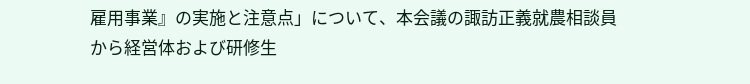雇用事業』の実施と注意点」について、本会議の諏訪正義就農相談員から経営体および研修生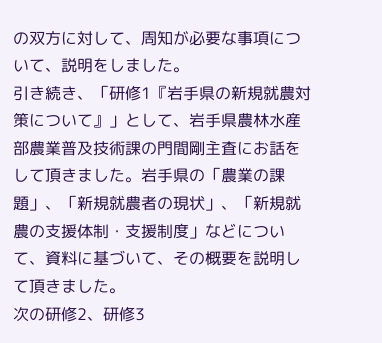の双方に対して、周知が必要な事項について、説明をしました。
引き続き、「研修1『岩手県の新規就農対策について』」として、岩手県農林水産部農業普及技術課の門間剛主査にお話をして頂きました。岩手県の「農業の課題」、「新規就農者の現状」、「新規就農の支援体制・支援制度」などについて、資料に基づいて、その概要を説明して頂きました。
次の研修2、研修3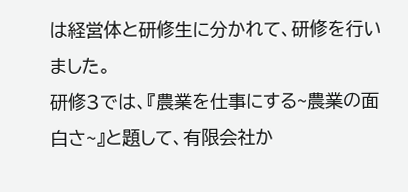は経営体と研修生に分かれて、研修を行いました。
研修3では、『農業を仕事にする~農業の面白さ~』と題して、有限会社か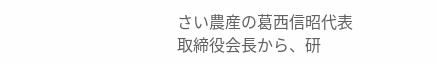さい農産の葛西信昭代表取締役会長から、研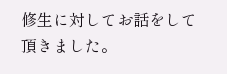修生に対してお話をして頂きました。